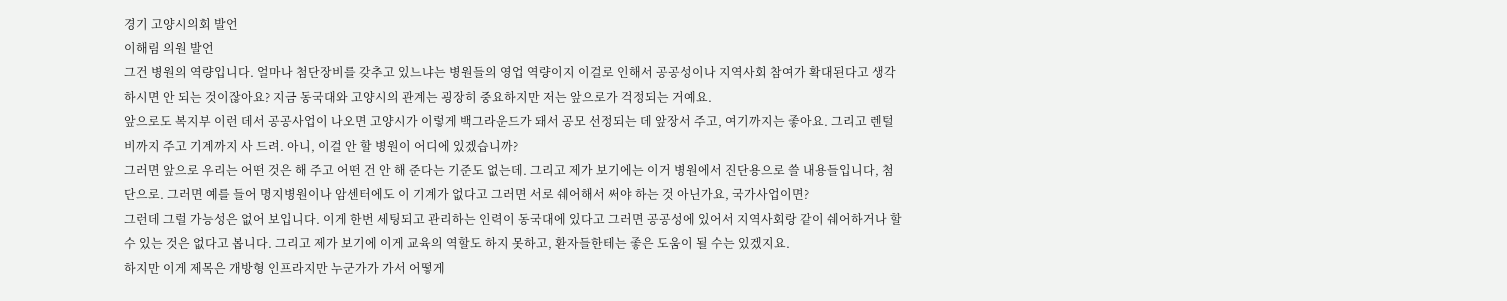경기 고양시의회 발언
이해림 의원 발언
그건 병원의 역량입니다. 얼마나 첨단장비를 갖추고 있느냐는 병원들의 영업 역량이지 이걸로 인해서 공공성이나 지역사회 참여가 확대된다고 생각하시면 안 되는 것이잖아요? 지금 동국대와 고양시의 관계는 굉장히 중요하지만 저는 앞으로가 걱정되는 거예요.
앞으로도 복지부 이런 데서 공공사업이 나오면 고양시가 이렇게 백그라운드가 돼서 공모 선정되는 데 앞장서 주고, 여기까지는 좋아요. 그리고 렌털비까지 주고 기계까지 사 드려. 아니, 이걸 안 할 병원이 어디에 있겠습니까?
그러면 앞으로 우리는 어떤 것은 해 주고 어떤 건 안 해 준다는 기준도 없는데. 그리고 제가 보기에는 이거 병원에서 진단용으로 쓸 내용들입니다, 첨단으로. 그러면 예를 들어 명지병원이나 암센터에도 이 기계가 없다고 그러면 서로 쉐어해서 써야 하는 것 아닌가요, 국가사업이면?
그런데 그럴 가능성은 없어 보입니다. 이게 한번 세팅되고 관리하는 인력이 동국대에 있다고 그러면 공공성에 있어서 지역사회랑 같이 쉐어하거나 할 수 있는 것은 없다고 봅니다. 그리고 제가 보기에 이게 교육의 역할도 하지 못하고, 환자들한테는 좋은 도움이 될 수는 있겠지요.
하지만 이게 제목은 개방형 인프라지만 누군가가 가서 어떻게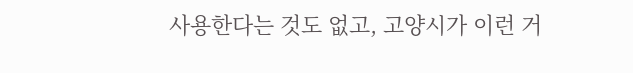사용한다는 것도 없고, 고양시가 이런 거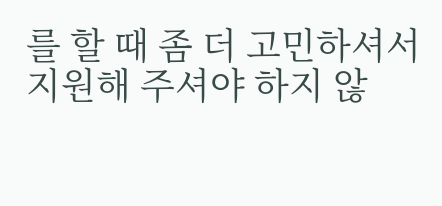를 할 때 좀 더 고민하셔서 지원해 주셔야 하지 않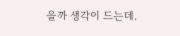을까 생각이 드는데.